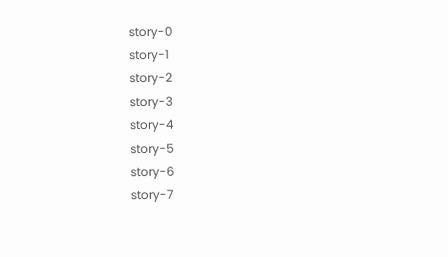story-0
story-1
story-2
story-3
story-4
story-5
story-6
story-7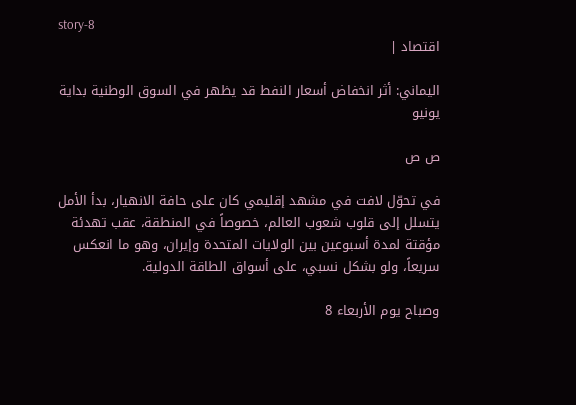story-8
اقتصاد |

اليماني: أثر انخفاض أسعار النفط قد يظهر في السوق الوطنية بداية يونيو

ص ص

في تحوّل لافت في مشهد إقليمي كان على حافة الانهيار، بدأ الأمل يتسلل إلى قلوب شعوب العالم، خصوصاً في المنطقة، عقب تهدئة مؤقتة لمدة أسبوعين بين الولايات المتحدة وإيران، وهو ما انعكس سريعاً، ولو بشكل نسبي، على أسواق الطاقة الدولية.

وصباح يوم الأربعاء 8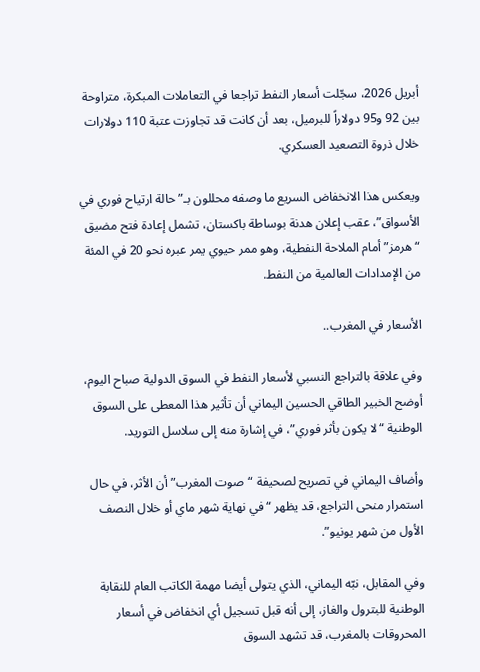أبريل 2026، سجّلت أسعار النفط تراجعا في التعاملات المبكرة، متراوحة بين 92 و95 دولاراً للبرميل، بعد أن كانت قد تجاوزت عتبة 110 دولارات خلال ذروة التصعيد العسكري.

ويعكس هذا الانخفاض السريع ما وصفه محللون بـ”حالة ارتياح فوري في الأسواق”، عقب إعلان هدنة بوساطة باكستان، تشمل إعادة فتح مضيق “هرمز” أمام الملاحة النفطية، وهو ممر حيوي يمر عبره نحو 20 في المئة من الإمدادات العالمية من النفط.

الأسعار في المغرب..

وفي علاقة بالتراجع النسبي لأسعار النفط في السوق الدولية صباح اليوم، أوضح الخبير الطاقي الحسين اليماني أن تأثير هذا المعطى على السوق الوطنية “لا يكون بأثر فوري”، في إشارة منه إلى سلاسل التوريد.

وأضاف اليماني في تصريح لصحيفة “صوت المغرب” أن الأثر، في حال استمرار منحى التراجع، قد يظهر “في نهاية شهر ماي أو خلال النصف الأول من شهر يونيو”.

وفي المقابل، نبّه اليماني، الذي يتولى أيضا مهمة الكاتب العام للنقابة الوطنية للبترول والغاز، إلى أنه قبل تسجيل أي انخفاض في أسعار المحروقات بالمغرب، قد تشهد السوق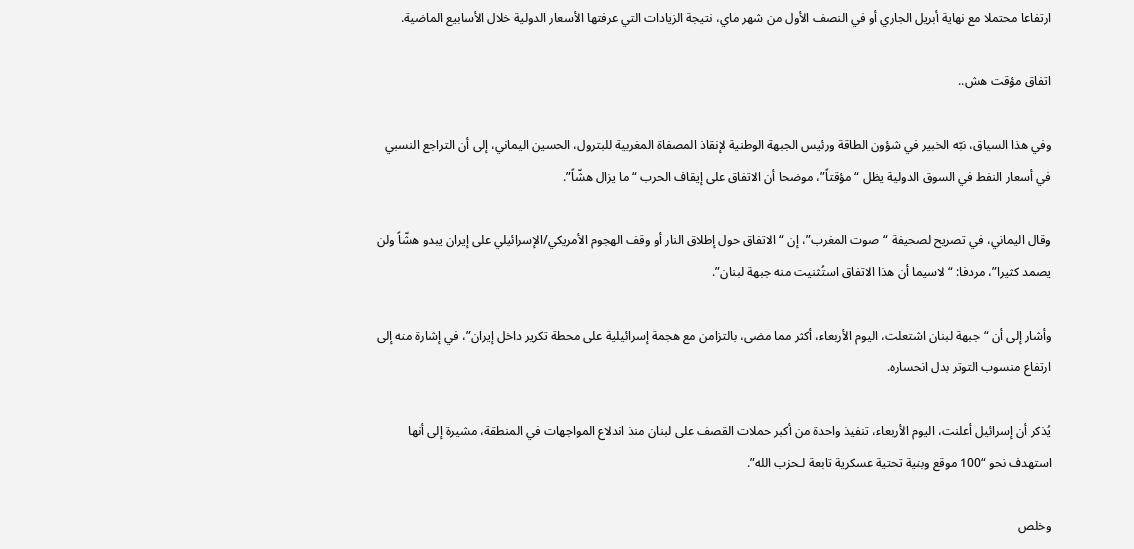ارتفاعا محتملا مع نهاية أبريل الجاري أو في النصف الأول من شهر ماي، نتيجة الزيادات التي عرفتها الأسعار الدولية خلال الأسابيع الماضية.

اتفاق مؤقت هش..

وفي هذا السياق، نبّه الخبير في شؤون الطاقة ورئيس الجبهة الوطنية لإنقاذ المصفاة المغربية للبترول، الحسين اليماني، إلى أن التراجع النسبي في أسعار النفط في السوق الدولية يظل “مؤقتاً”، موضحا أن الاتفاق على إيقاف الحرب “ما يزال هشّاً”.

وقال اليماني، في تصريح لصحيفة “صوت المغرب”، إن “الاتفاق حول إطلاق النار أو وقف الهجوم الأمريكي/الإسرائيلي على إيران يبدو هشّاً ولن يصمد كثيرا”، مردفا: “لاسيما أن هذا الاتفاق استُثنيت منه جبهة لبنان”.

وأشار إلى أن “جبهة لبنان اشتعلت، اليوم الأربعاء، أكثر مما مضى، بالتزامن مع هجمة إسرائيلية على محطة تكرير داخل إيران”، في إشارة منه إلى ارتفاع منسوب التوتر بدل انحساره.

يُذكر أن إسرائيل أعلنت، اليوم الأربعاء، تنفيذ واحدة من أكبر حملات القصف على لبنان منذ اندلاع المواجهات في المنطقة، مشيرة إلى أنها استهدف نحو “100 موقع وبنية تحتية عسكرية تابعة لـحزب الله”.

وخلص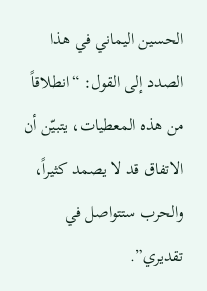الحسين اليماني في هذا الصدد إلى القول: “انطلاقاً من هذه المعطيات، يتبيّن أن الاتفاق قد لا يصمد كثيراً، والحرب ستتواصل في تقديري”.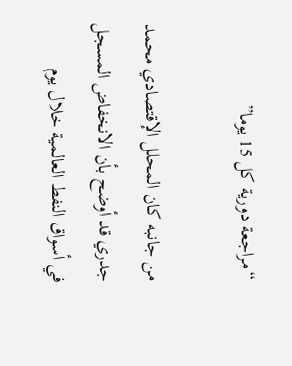“مراجعة دورية كل 15 يوما”

من جانبه كان المحلل الإقتصادي محمد جدري قد أوضح بأن الانخفاض المسجل في أسواق النفط العالمية خلال يوم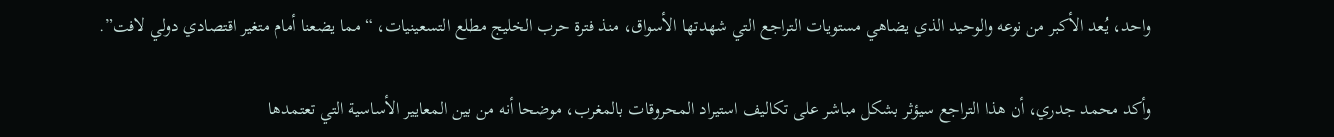واحد، يُعد الأكبر من نوعه والوحيد الذي يضاهي مستويات التراجع التي شهدتها الأسواق، منذ فترة حرب الخليج مطلع التسعينيات، “مما يضعنا أمام متغير اقتصادي دولي لافت”.

وأكد محمد جدري، أن هذا التراجع سيؤثر بشكل مباشر على تكاليف استيراد المحروقات بالمغرب، موضحا أنه من بين المعايير الأساسية التي تعتمدها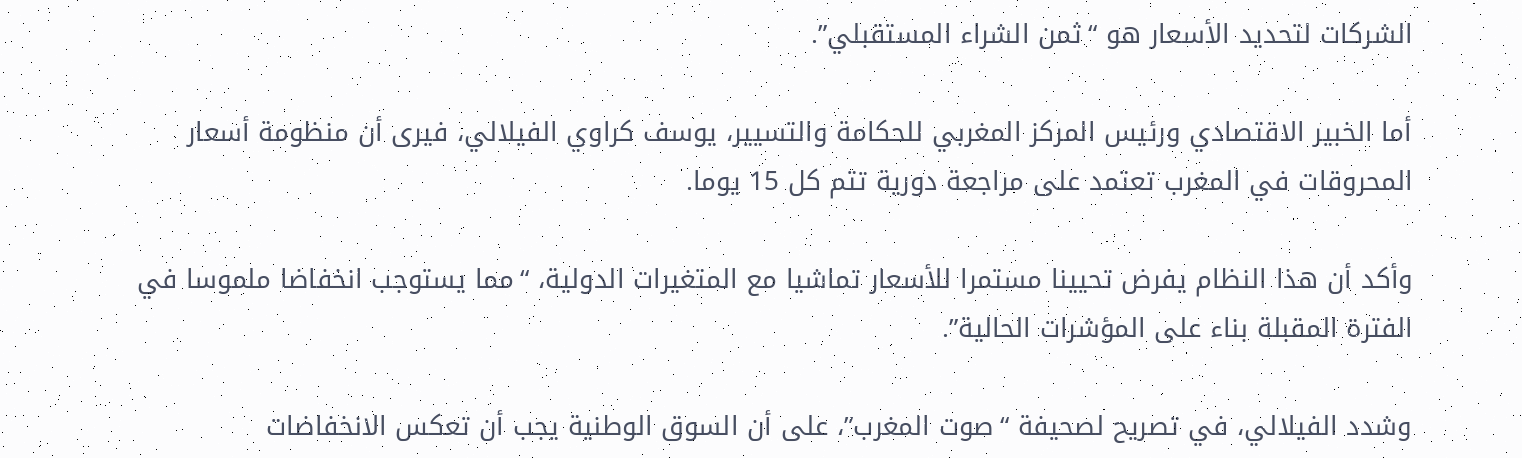الشركات لتحديد الأسعار هو “ثمن الشراء المستقبلي”.

أما الخبير الاقتصادي ورئيس المركز المغربي للحكامة والتسيير، يوسف كراوي الفيلالي، فيرى أن منظومة أسعار المحروقات في المغرب تعتمد على مراجعة دورية تتم كل 15 يوما.

وأكد أن هذا النظام يفرض تحيينا مستمرا للأسعار تماشيا مع المتغيرات الدولية، “مما يستوجب انخفاضا ملموسا في الفترة المقبلة بناء على المؤشرات الحالية”.

وشدد الفيلالي، في تصريح لصحيفة “صوت المغرب”، على أن السوق الوطنية يجب أن تعكس الانخفاضات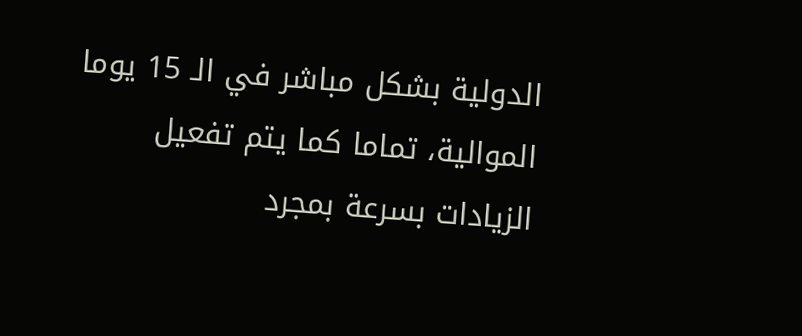الدولية بشكل مباشر في الـ 15 يوما الموالية، تماما كما يتم تفعيل الزيادات بسرعة بمجرد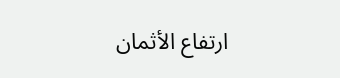ارتفاع الأثمان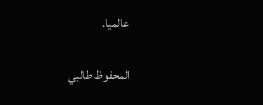عالميا.

المحفوظ طالبي